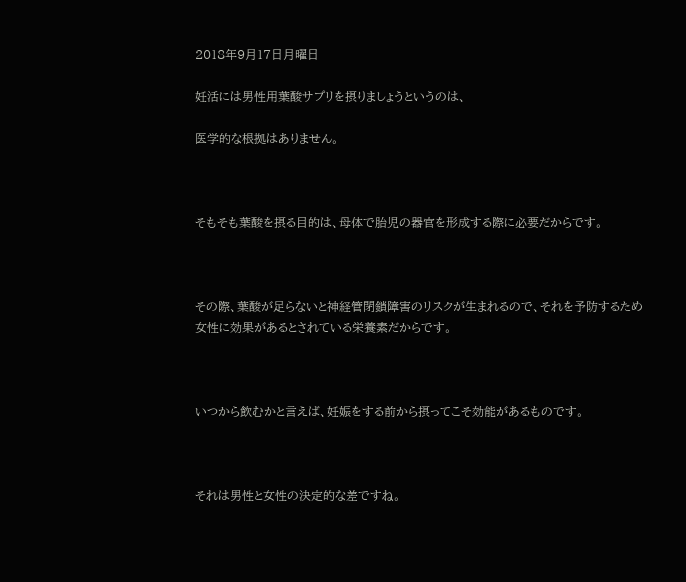2018年9月17日月曜日

妊活には男性用葉酸サプリを摂りましょうというのは、

医学的な根拠はありません。



そもそも葉酸を摂る目的は、母体で胎児の器官を形成する際に必要だからです。



その際、葉酸が足らないと神経管閉鎖障害のリスクが生まれるので、それを予防するため女性に効果があるとされている栄養素だからです。



いつから飲むかと言えば、妊娠をする前から摂ってこそ効能があるものです。



それは男性と女性の決定的な差ですね。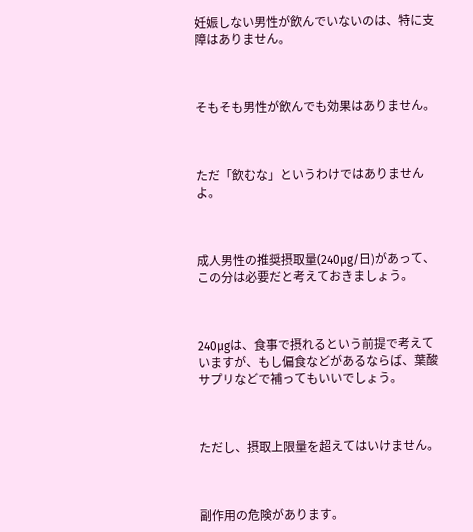妊娠しない男性が飲んでいないのは、特に支障はありません。



そもそも男性が飲んでも効果はありません。



ただ「飲むな」というわけではありませんよ。



成人男性の推奨摂取量(240μg/日)があって、この分は必要だと考えておきましょう。



240μgは、食事で摂れるという前提で考えていますが、もし偏食などがあるならば、葉酸サプリなどで補ってもいいでしょう。



ただし、摂取上限量を超えてはいけません。



副作用の危険があります。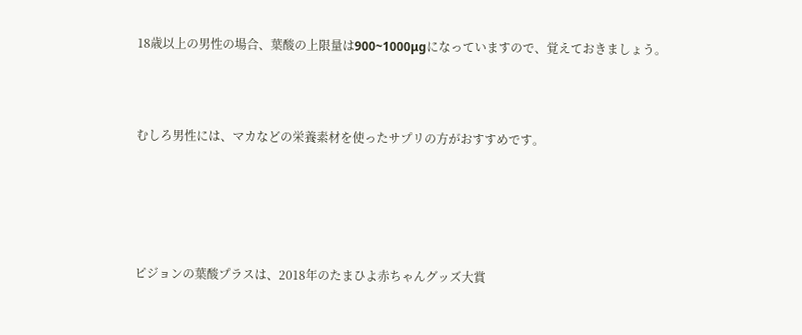18歳以上の男性の場合、葉酸の上限量は900~1000μgになっていますので、覚えておきましょう。



むしろ男性には、マカなどの栄養素材を使ったサプリの方がおすすめです。





ピジョンの葉酸プラスは、2018年のたまひよ赤ちゃんグッズ大賞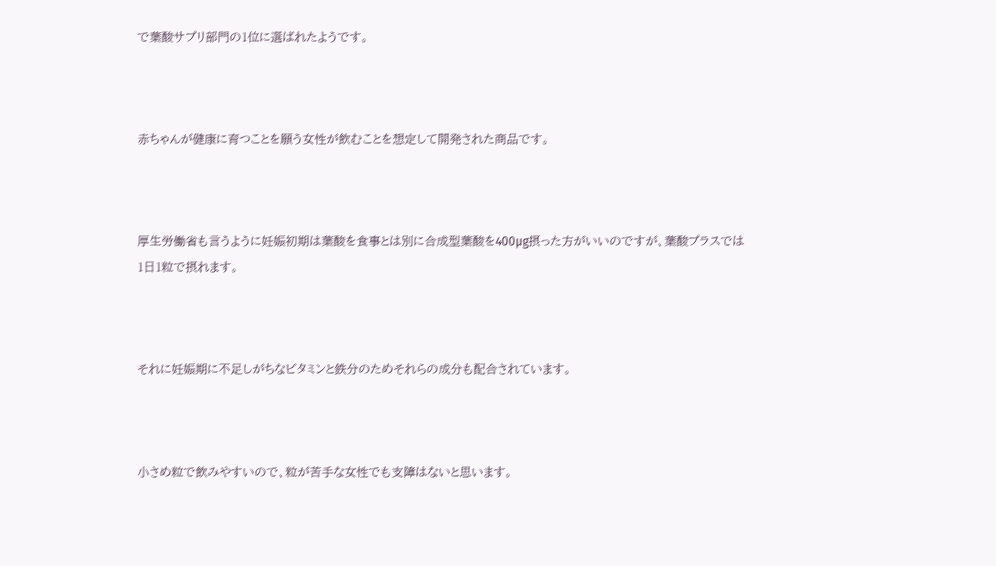で葉酸サプリ部門の1位に選ばれたようです。



赤ちゃんが健康に育つことを願う女性が飲むことを想定して開発された商品です。



厚生労働省も言うように妊娠初期は葉酸を食事とは別に合成型葉酸を400μg摂った方がいいのですが、葉酸プラスでは1日1粒で摂れます。



それに妊娠期に不足しがちなビタミンと鉄分のためそれらの成分も配合されています。



小さめ粒で飲みやすいので、粒が苦手な女性でも支障はないと思います。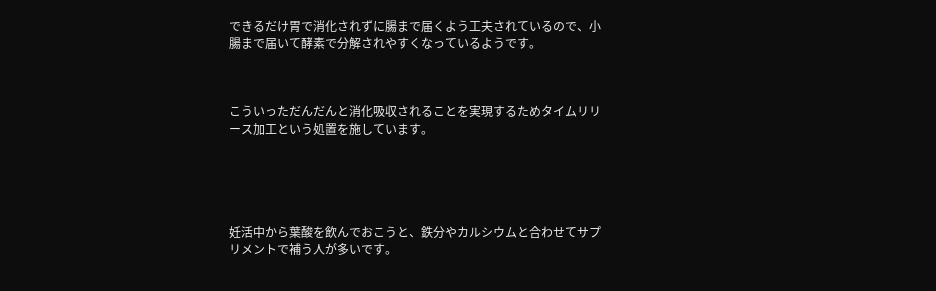できるだけ胃で消化されずに腸まで届くよう工夫されているので、小腸まで届いて酵素で分解されやすくなっているようです。



こういっただんだんと消化吸収されることを実現するためタイムリリース加工という処置を施しています。





妊活中から葉酸を飲んでおこうと、鉄分やカルシウムと合わせてサプリメントで補う人が多いです。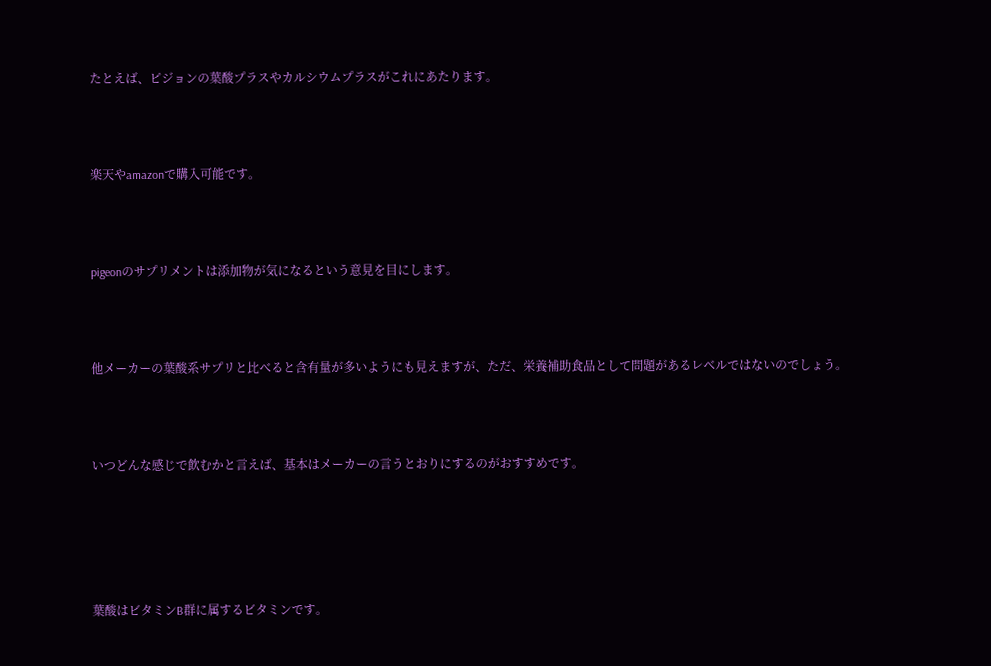たとえば、ピジョンの葉酸プラスやカルシウムプラスがこれにあたります。



楽天やamazonで購入可能です。



pigeonのサプリメントは添加物が気になるという意見を目にします。



他メーカーの葉酸系サプリと比べると含有量が多いようにも見えますが、ただ、栄養補助食品として問題があるレベルではないのでしょう。



いつどんな感じで飲むかと言えば、基本はメーカーの言うとおりにするのがおすすめです。





葉酸はビタミンB群に属するビタミンです。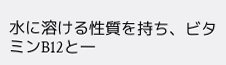水に溶ける性質を持ち、ビタミンB12と一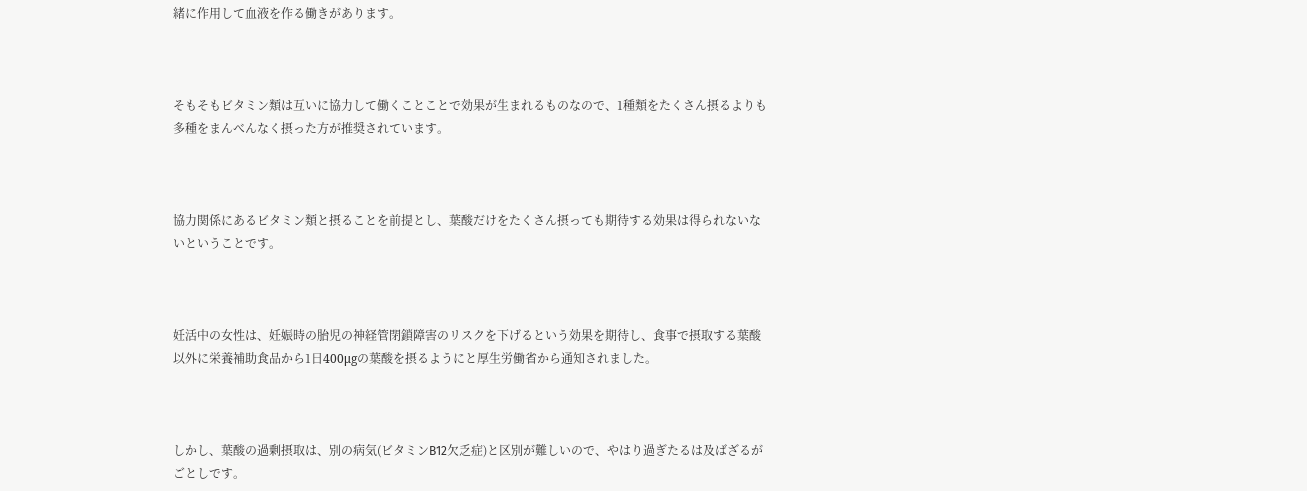緒に作用して血液を作る働きがあります。



そもそもビタミン類は互いに協力して働くことことで効果が生まれるものなので、1種類をたくさん摂るよりも多種をまんべんなく摂った方が推奨されています。



協力関係にあるビタミン類と摂ることを前提とし、葉酸だけをたくさん摂っても期待する効果は得られないないということです。



妊活中の女性は、妊娠時の胎児の神経管閉鎖障害のリスクを下げるという効果を期待し、食事で摂取する葉酸以外に栄養補助食品から1日400μgの葉酸を摂るようにと厚生労働省から通知されました。



しかし、葉酸の過剰摂取は、別の病気(ビタミンB12欠乏症)と区別が難しいので、やはり過ぎたるは及ばざるがごとしです。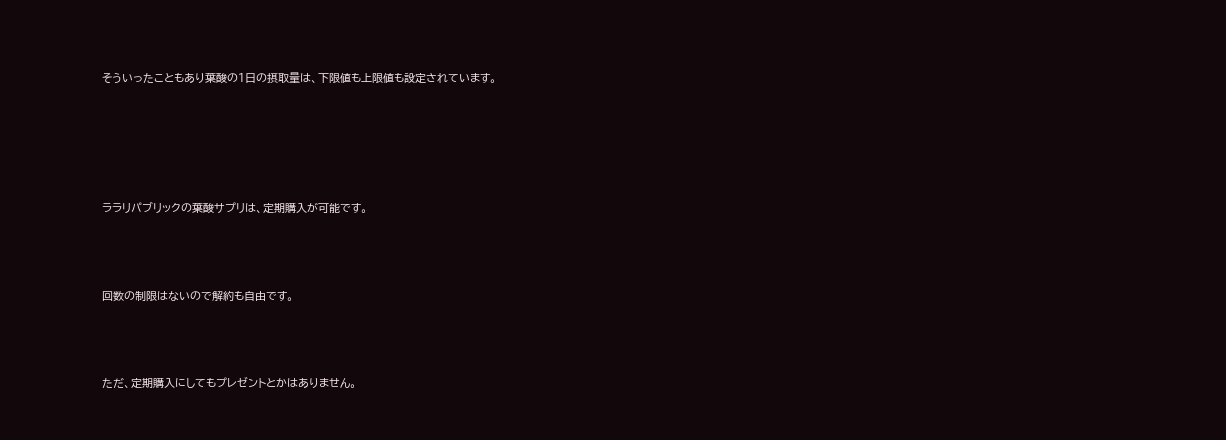そういったこともあり葉酸の1日の摂取量は、下限値も上限値も設定されています。





ララリパブリックの葉酸サプリは、定期購入が可能です。



回数の制限はないので解約も自由です。



ただ、定期購入にしてもプレゼントとかはありません。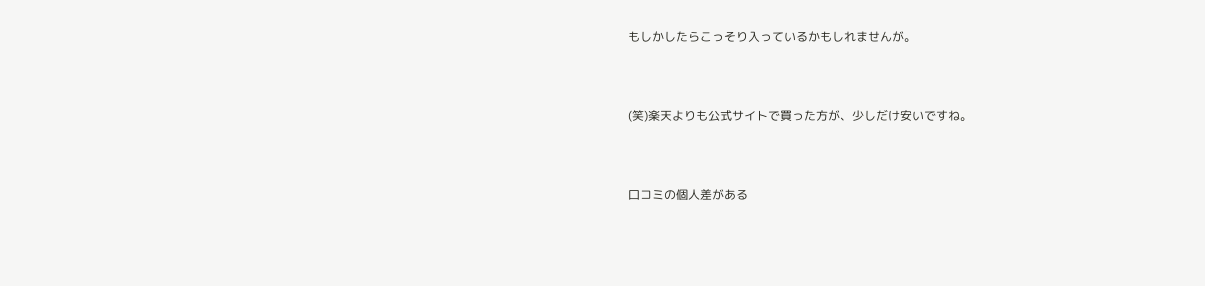もしかしたらこっそり入っているかもしれませんが。



(笑)楽天よりも公式サイトで買った方が、少しだけ安いですね。



口コミの個人差がある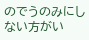のでうのみにしない方がい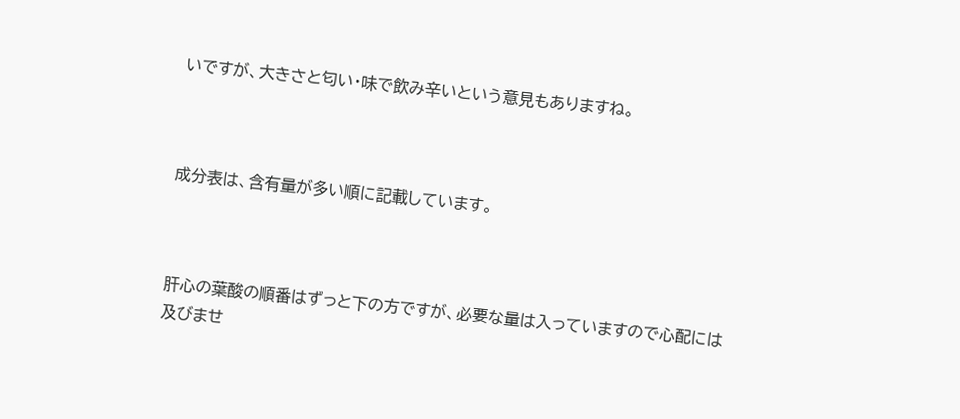いですが、大きさと匂い・味で飲み辛いという意見もありますね。



成分表は、含有量が多い順に記載しています。



肝心の葉酸の順番はずっと下の方ですが、必要な量は入っていますので心配には及びませ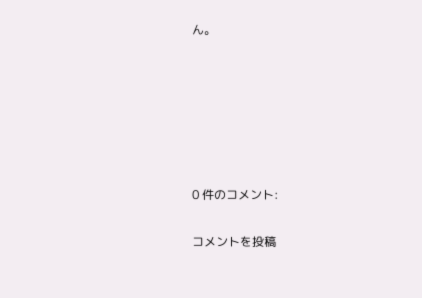ん。






0 件のコメント:

コメントを投稿